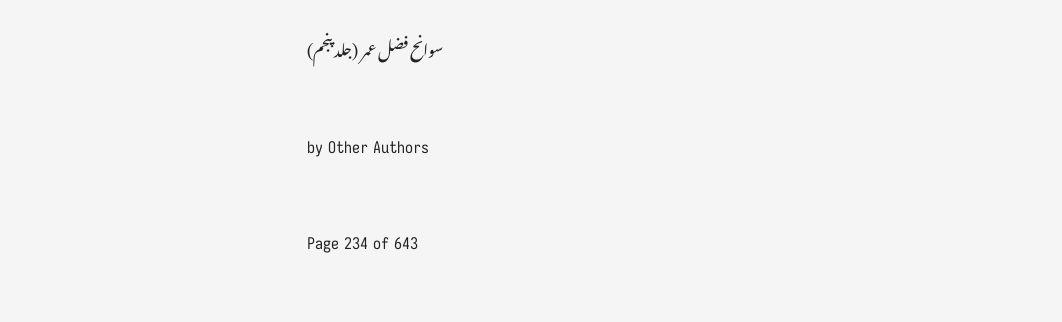سوانح فضل عمر (جلد پنجم)

by Other Authors

Page 234 of 643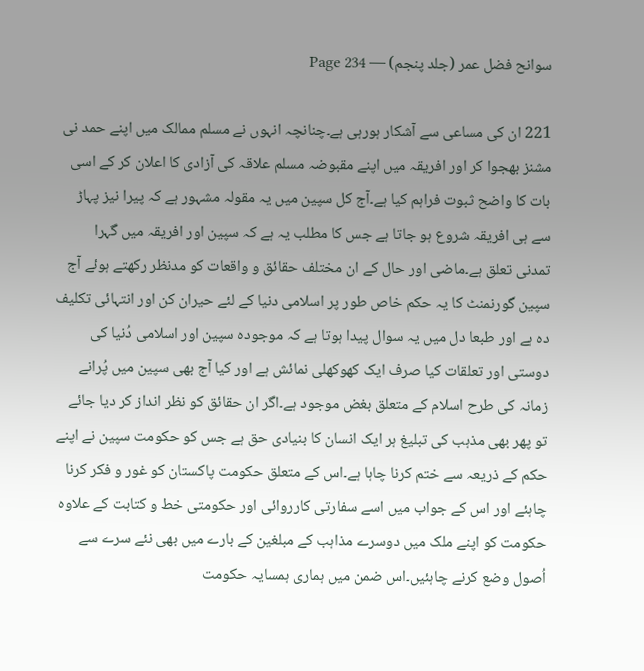سوانح فضل عمر (جلد پنجم) — Page 234

221 ان کی مساعی سے آشکار ہورہی ہے۔چنانچہ انہوں نے مسلم ممالک میں اپنے حمد نی مشنز بھجوا کر اور افریقہ میں اپنے مقبوضہ مسلم علاقہ کی آزادی کا اعلان کر کے اسی بات کا واضح ثبوت فراہم کیا ہے۔آج کل سپین میں یہ مقولہ مشہور ہے کہ پیرا نیز پہاڑ سے ہی افریقہ شروع ہو جاتا ہے جس کا مطلب یہ ہے کہ سپین اور افریقہ میں گہرا تمدنی تعلق ہے۔ماضی اور حال کے ان مختلف حقائق و واقعات کو مدنظر رکھتے ہوئے آج سپین گورنمنٹ کا یہ حکم خاص طور پر اسلامی دنیا کے لئے حیران کن اور انتہائی تکلیف دہ ہے اور طبعا دل میں یہ سوال پیدا ہوتا ہے کہ موجودہ سپین اور اسلامی دُنیا کی دوستی اور تعلقات کیا صرف ایک کھوکھلی نمائش ہے اور کیا آج بھی سپین میں پُرانے زمانہ کی طرح اسلام کے متعلق بغض موجود ہے۔اگر ان حقائق کو نظر انداز کر دیا جائے تو پھر بھی مذہب کی تبلیغ ہر ایک انسان کا بنیادی حق ہے جس کو حکومت سپین نے اپنے حکم کے ذریعہ سے ختم کرنا چاہا ہے۔اس کے متعلق حکومت پاکستان کو غور و فکر کرنا چاہئے اور اس کے جواب میں اسے سفارتی کارروائی اور حکومتی خط و کتابت کے علاوہ حکومت کو اپنے ملک میں دوسرے مذاہب کے مبلغین کے بارے میں بھی نئے سرے سے اُصول وضع کرنے چاہئیں۔اس ضمن میں ہماری ہمسایہ حکومت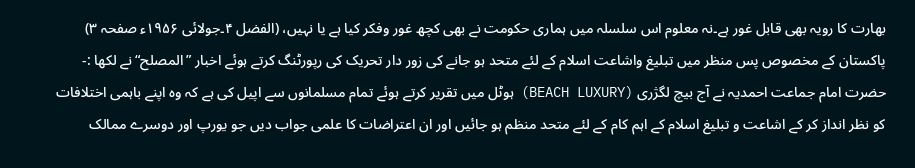بھارت کا رویہ بھی قابل غور ہے۔نہ معلوم اس سلسلہ میں ہماری حکومت نے بھی کچھ غور وفکر کیا ہے یا نہیں، (الفضل ۴۔جولائی ۱۹۵۶ء صفحہ ۳) پاکستان کے مخصوص پس منظر میں تبلیغ واشاعت اسلام کے لئے متحد ہو جانے کی زور دار تحریک کی رپورٹنگ کرتے ہوئے اخبار ”المصلح“ نے لکھا :- حضرت امام جماعت احمدیہ نے آج بیچ لگژری (BEACH LUXURY) ہوٹل میں تقریر کرتے ہوئے تمام مسلمانوں سے اپیل کی ہے کہ وہ اپنے باہمی اختلافات کو نظر انداز کر کے اشاعت و تبلیغ اسلام کے اہم کام کے لئے متحد منظم ہو جائیں اور ان اعتراضات کا علمی جواب دیں جو یورپ اور دوسرے ممالک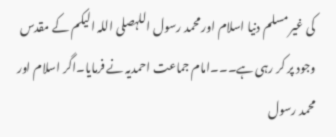کی غیر مسلم دنیا اسلام اور محمد رسول اللہصلی اللہ الیکم کے مقدس وجود پر کر رہی ہے۔۔۔امام جماعت احمدیہ نے فرمایا۔اگر اسلام اور محمد رسول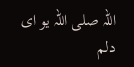اللہ صلی اللہ یو ای دلم